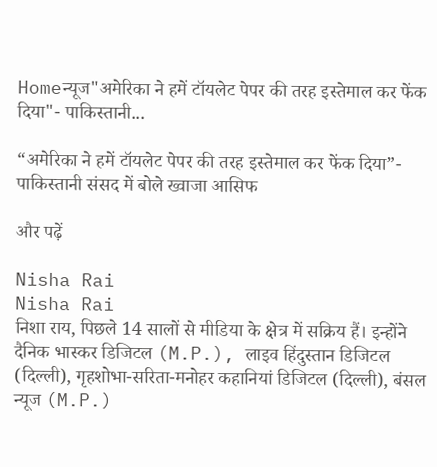Homeन्यूज"अमेरिका ने हमें टॉयलेट पेपर की तरह इस्तेमाल कर फेंक दिया"- पाकिस्तानी...

“अमेरिका ने हमें टॉयलेट पेपर की तरह इस्तेमाल कर फेंक दिया”- पाकिस्तानी संसद में बोले ख्वाजा आसिफ

और पढ़ें

Nisha Rai
Nisha Rai
निशा राय, पिछले 14 सालों से मीडिया के क्षेत्र में सक्रिय हैं। इन्होंने दैनिक भास्कर डिजिटल (M.P.), लाइव हिंदुस्तान डिजिटल (दिल्ली), गृहशोभा-सरिता-मनोहर कहानियां डिजिटल (दिल्ली), बंसल न्यूज (M.P.)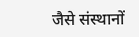जैसे संस्थानों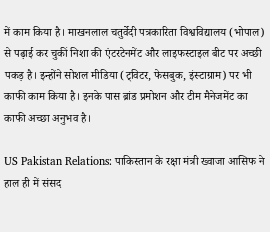में काम किया है। माखनलाल चतुर्वेदी पत्रकारिता विश्वविद्यालय (भोपाल) से पढ़ाई कर चुकीं निशा की एंटरटेनमेंट और लाइफस्टाइल बीट पर अच्छी पकड़ है। इन्होंने सोशल मीडिया (ट्विटर, फेसबुक, इंस्टाग्राम) पर भी काफी काम किया है। इनके पास ब्रांड प्रमोशन और टीम मैनेजमेंट का काफी अच्छा अनुभव है।

US Pakistan Relations: पाकिस्तान के रक्षा मंत्री ख्वाजा आसिफ ने हाल ही में संसद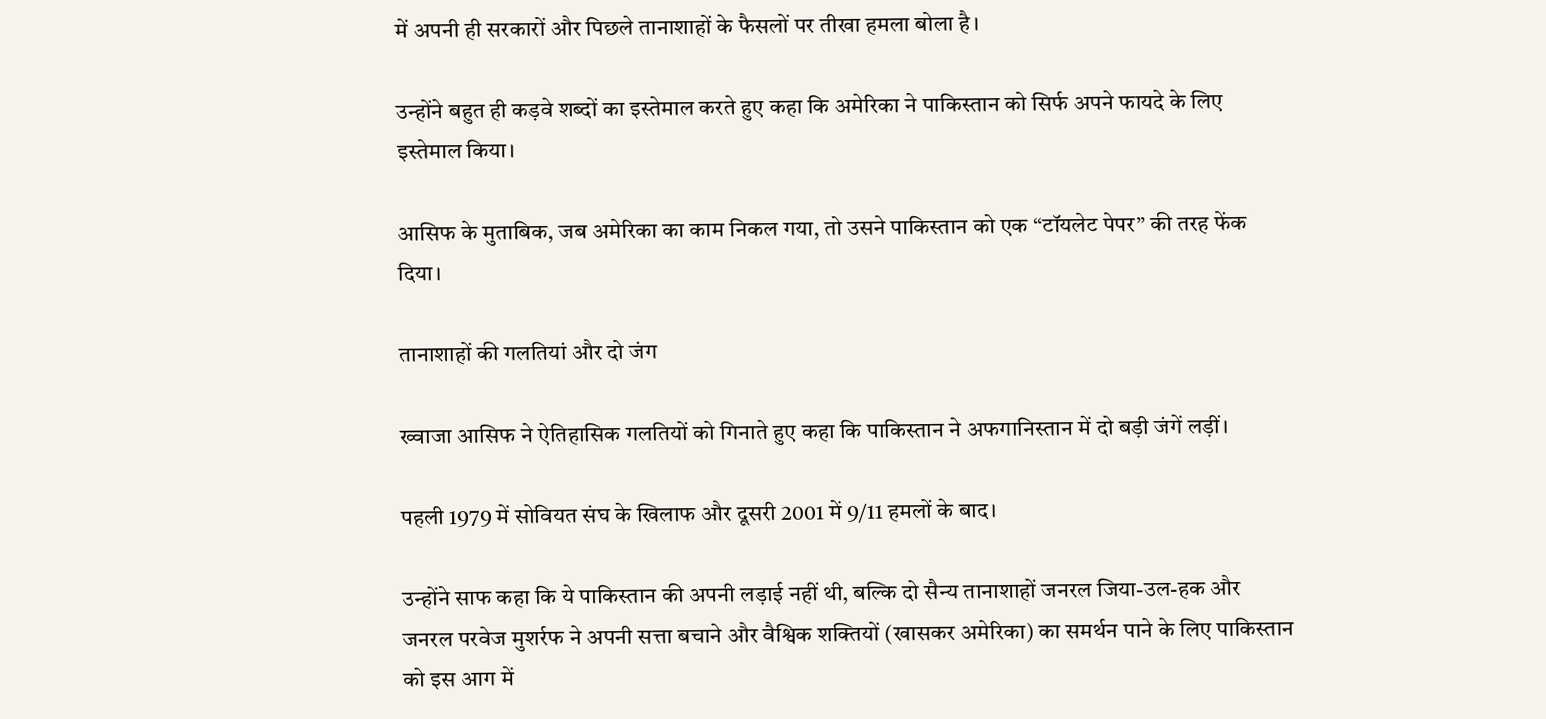में अपनी ही सरकारों और पिछले तानाशाहों के फैसलों पर तीखा हमला बोला है।

उन्होंने बहुत ही कड़वे शब्दों का इस्तेमाल करते हुए कहा कि अमेरिका ने पाकिस्तान को सिर्फ अपने फायदे के लिए इस्तेमाल किया।

आसिफ के मुताबिक, जब अमेरिका का काम निकल गया, तो उसने पाकिस्तान को एक “टॉयलेट पेपर” की तरह फेंक दिया।

तानाशाहों की गलतियां और दो जंग

ख्वाजा आसिफ ने ऐतिहासिक गलतियों को गिनाते हुए कहा कि पाकिस्तान ने अफगानिस्तान में दो बड़ी जंगें लड़ीं।

पहली 1979 में सोवियत संघ के खिलाफ और दूसरी 2001 में 9/11 हमलों के बाद।

उन्होंने साफ कहा कि ये पाकिस्तान की अपनी लड़ाई नहीं थी, बल्कि दो सैन्य तानाशाहों जनरल जिया-उल-हक और जनरल परवेज मुशर्रफ ने अपनी सत्ता बचाने और वैश्विक शक्तियों (खासकर अमेरिका) का समर्थन पाने के लिए पाकिस्तान को इस आग में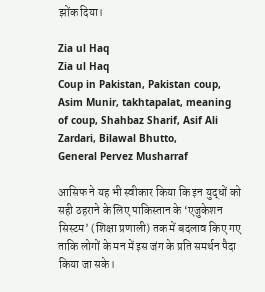झोंक दिया।

Zia ul Haq
Zia ul Haq
Coup in Pakistan, Pakistan coup, Asim Munir, takhtapalat, meaning of coup, Shahbaz Sharif, Asif Ali Zardari, Bilawal Bhutto,
General Pervez Musharraf

आसिफ ने यह भी स्वीकार किया कि इन युद्धों को सही ठहराने के लिए पाकिस्तान के ‘एजुकेशन सिस्टम’ (शिक्षा प्रणाली) तक में बदलाव किए गए ताकि लोगों के मन में इस जंग के प्रति समर्थन पैदा किया जा सके।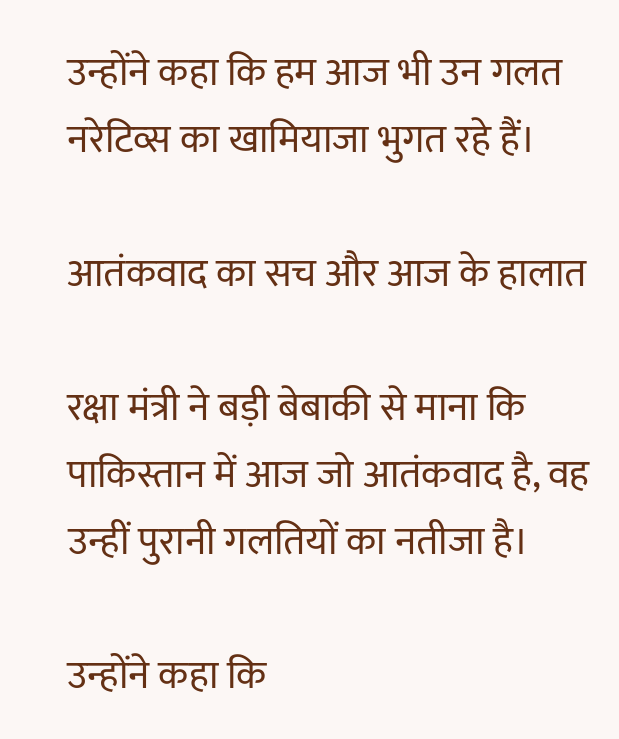उन्होंने कहा कि हम आज भी उन गलत नरेटिव्स का खामियाजा भुगत रहे हैं।

आतंकवाद का सच और आज के हालात

रक्षा मंत्री ने बड़ी बेबाकी से माना कि पाकिस्तान में आज जो आतंकवाद है, वह उन्हीं पुरानी गलतियों का नतीजा है।

उन्होंने कहा कि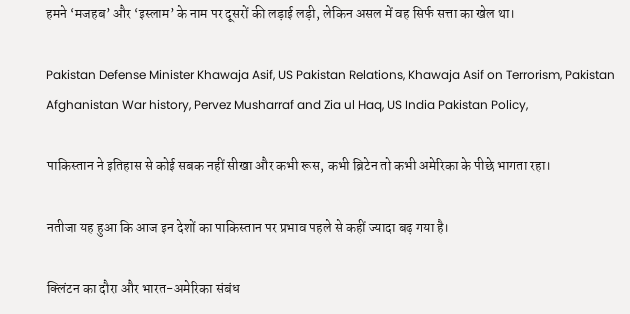हमने ‘मजहब’ और ‘इस्लाम’ के नाम पर दूसरों की लड़ाई लड़ी, लेकिन असल में वह सिर्फ सत्ता का खेल था।

Pakistan Defense Minister Khawaja Asif, US Pakistan Relations, Khawaja Asif on Terrorism, Pakistan Afghanistan War history, Pervez Musharraf and Zia ul Haq, US India Pakistan Policy,

पाकिस्तान ने इतिहास से कोई सबक नहीं सीखा और कभी रूस, कभी ब्रिटेन तो कभी अमेरिका के पीछे भागता रहा।

नतीजा यह हुआ कि आज इन देशों का पाकिस्तान पर प्रभाव पहले से कहीं ज्यादा बढ़ गया है।

क्लिंटन का दौरा और भारत-अमेरिका संबंध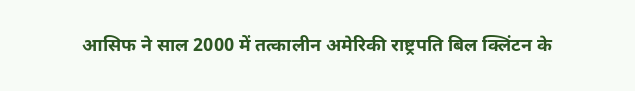आसिफ ने साल 2000 में तत्कालीन अमेरिकी राष्ट्रपति बिल क्लिंटन के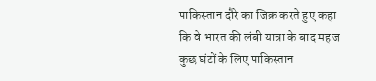पाकिस्तान दौरे का जिक्र करते हुए कहा कि वे भारत की लंबी यात्रा के बाद महज कुछ घंटों के लिए पाकिस्तान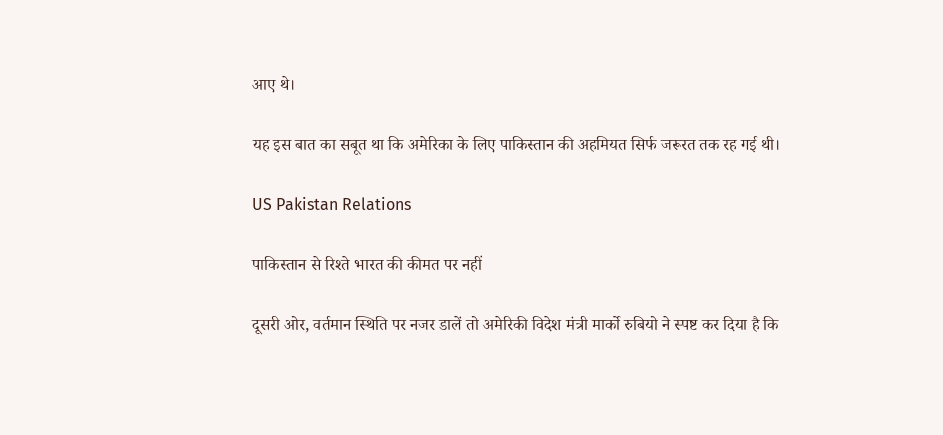आए थे।

यह इस बात का सबूत था कि अमेरिका के लिए पाकिस्तान की अहमियत सिर्फ जरूरत तक रह गई थी।

US Pakistan Relations

पाकिस्तान से रिश्ते भारत की कीमत पर नहीं

दूसरी ओर, वर्तमान स्थिति पर नजर डालें तो अमेरिकी विदेश मंत्री मार्को रुबियो ने स्पष्ट कर दिया है कि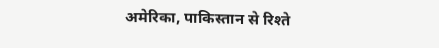अमेरिका, पाकिस्तान से रिश्ते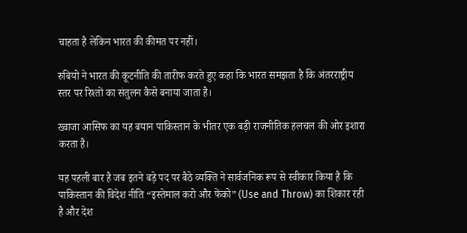चाहता है लेकिन भारत की कीमत पर नहीं।

रुबियो ने भारत की कूटनीति की तारीफ करते हुए कहा कि भारत समझता है कि अंतरराष्ट्रीय स्तर पर रिश्तों का संतुलन कैसे बनाया जाता है।

ख्वाजा आसिफ का यह बयान पाकिस्तान के भीतर एक बड़ी राजनीतिक हलचल की ओर इशारा करता है।

यह पहली बार है जब इतने बड़े पद पर बैठे व्यक्ति ने सार्वजनिक रूप से स्वीकार किया है कि पाकिस्तान की विदेश नीति “इस्तेमाल करो और फेंको” (Use and Throw) का शिकार रही है और देश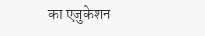का एजुकेशन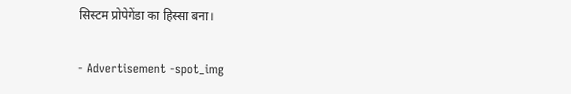सिस्टम प्रोपेगेंडा का हिस्सा बना।

- Advertisement -spot_img